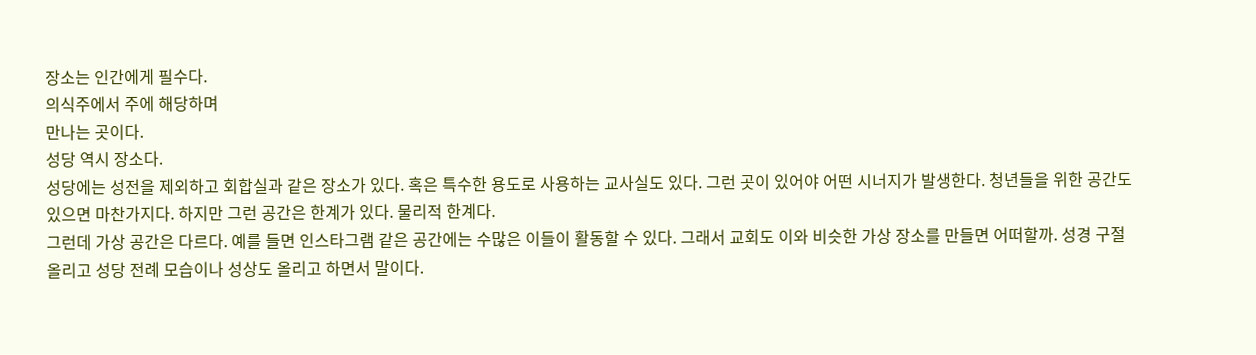장소는 인간에게 필수다.
의식주에서 주에 해당하며
만나는 곳이다.
성당 역시 장소다.
성당에는 성전을 제외하고 회합실과 같은 장소가 있다. 혹은 특수한 용도로 사용하는 교사실도 있다. 그런 곳이 있어야 어떤 시너지가 발생한다. 청년들을 위한 공간도 있으면 마찬가지다. 하지만 그런 공간은 한계가 있다. 물리적 한계다.
그런데 가상 공간은 다르다. 예를 들면 인스타그램 같은 공간에는 수많은 이들이 활동할 수 있다. 그래서 교회도 이와 비슷한 가상 장소를 만들면 어떠할까. 성경 구절 올리고 성당 전례 모습이나 성상도 올리고 하면서 말이다.